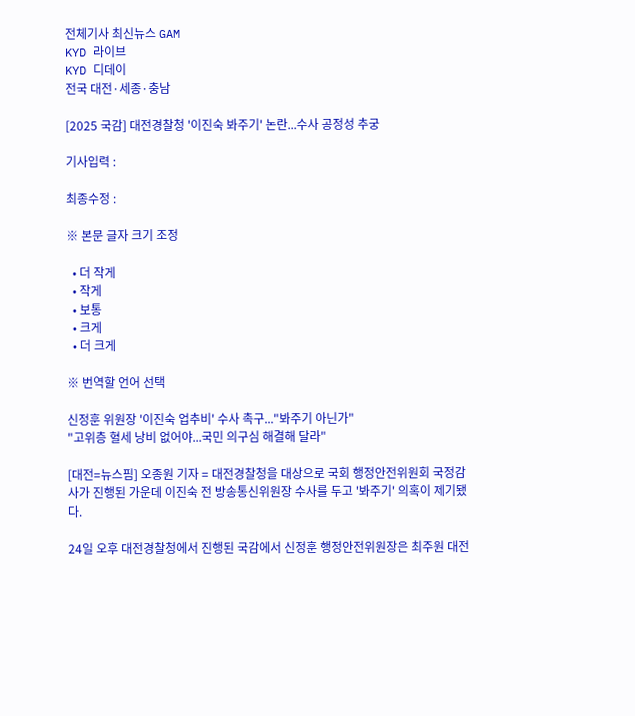전체기사 최신뉴스 GAM
KYD 라이브
KYD 디데이
전국 대전·세종·충남

[2025 국감] 대전경찰청 '이진숙 봐주기' 논란...수사 공정성 추궁

기사입력 :

최종수정 :

※ 본문 글자 크기 조정

  • 더 작게
  • 작게
  • 보통
  • 크게
  • 더 크게

※ 번역할 언어 선택

신정훈 위원장 '이진숙 업추비' 수사 촉구..."봐주기 아닌가"
"고위층 혈세 낭비 없어야...국민 의구심 해결해 달라"

[대전=뉴스핌] 오종원 기자 = 대전경찰청을 대상으로 국회 행정안전위원회 국정감사가 진행된 가운데 이진숙 전 방송통신위원장 수사를 두고 '봐주기' 의혹이 제기됐다.

24일 오후 대전경찰청에서 진행된 국감에서 신정훈 행정안전위원장은 최주원 대전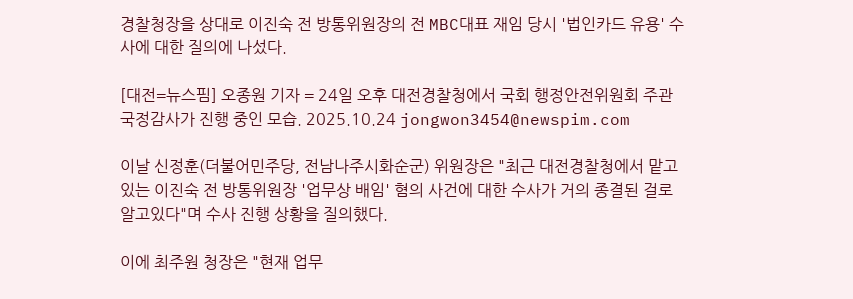경찰청장을 상대로 이진숙 전 방통위원장의 전 MBC대표 재임 당시 '법인카드 유용' 수사에 대한 질의에 나섰다.

[대전=뉴스핌] 오종원 기자 = 24일 오후 대전경찰청에서 국회 행정안전위원회 주관 국정감사가 진행 중인 모습. 2025.10.24 jongwon3454@newspim.com

이날 신정훈(더불어민주당, 전남나주시화순군) 위원장은 "최근 대전경찰청에서 맡고있는 이진숙 전 방통위원장 '업무상 배임' 혐의 사건에 대한 수사가 거의 종결된 걸로 알고있다"며 수사 진행 상황을 질의했다.

이에 최주원 청장은 "현재 업무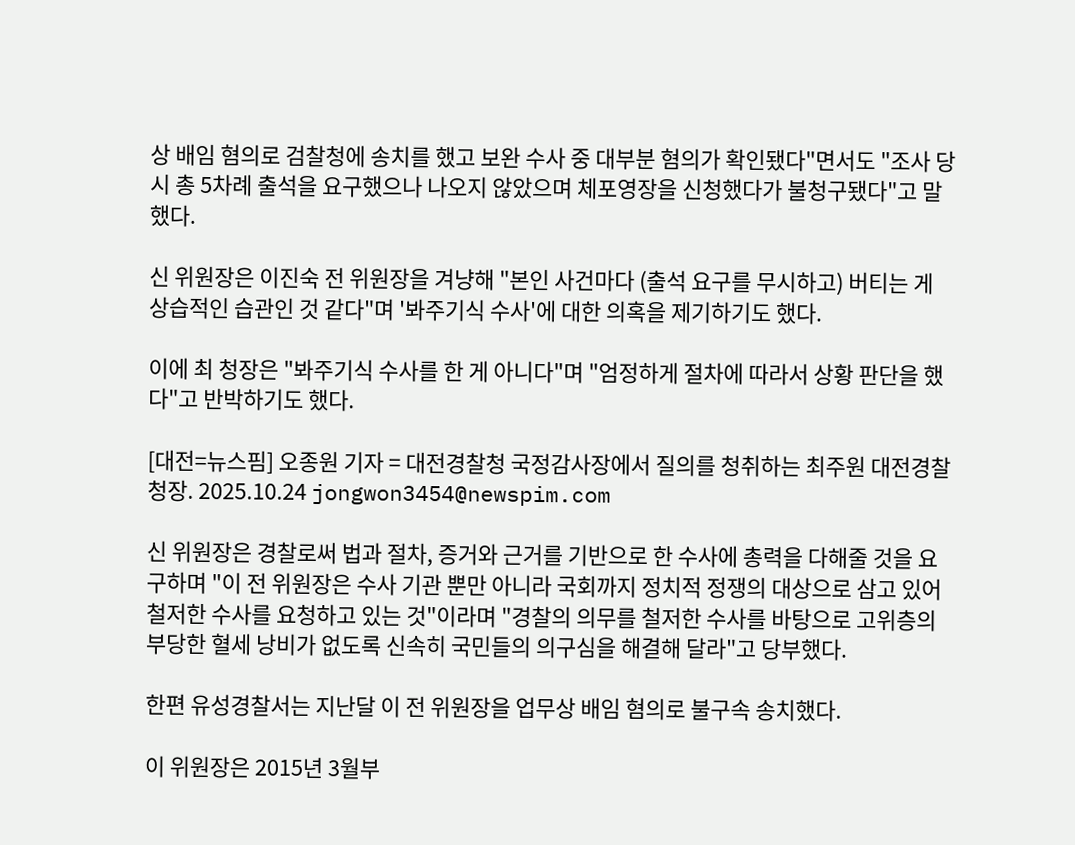상 배임 혐의로 검찰청에 송치를 했고 보완 수사 중 대부분 혐의가 확인됐다"면서도 "조사 당시 총 5차례 출석을 요구했으나 나오지 않았으며 체포영장을 신청했다가 불청구됐다"고 말했다.

신 위원장은 이진숙 전 위원장을 겨냥해 "본인 사건마다 (출석 요구를 무시하고) 버티는 게 상습적인 습관인 것 같다"며 '봐주기식 수사'에 대한 의혹을 제기하기도 했다.

이에 최 청장은 "봐주기식 수사를 한 게 아니다"며 "엄정하게 절차에 따라서 상황 판단을 했다"고 반박하기도 했다.

[대전=뉴스핌] 오종원 기자 = 대전경찰청 국정감사장에서 질의를 청취하는 최주원 대전경찰청장. 2025.10.24 jongwon3454@newspim.com

신 위원장은 경찰로써 법과 절차, 증거와 근거를 기반으로 한 수사에 총력을 다해줄 것을 요구하며 "이 전 위원장은 수사 기관 뿐만 아니라 국회까지 정치적 정쟁의 대상으로 삼고 있어 철저한 수사를 요청하고 있는 것"이라며 "경찰의 의무를 철저한 수사를 바탕으로 고위층의 부당한 혈세 낭비가 없도록 신속히 국민들의 의구심을 해결해 달라"고 당부했다.

한편 유성경찰서는 지난달 이 전 위원장을 업무상 배임 혐의로 불구속 송치했다.

이 위원장은 2015년 3월부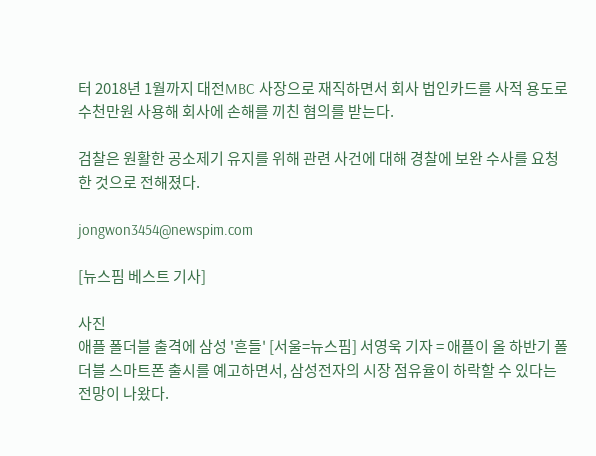터 2018년 1월까지 대전MBC 사장으로 재직하면서 회사 법인카드를 사적 용도로 수천만원 사용해 회사에 손해를 끼친 혐의를 받는다.

검찰은 원활한 공소제기 유지를 위해 관련 사건에 대해 경찰에 보완 수사를 요청한 것으로 전해졌다.

jongwon3454@newspim.com

[뉴스핌 베스트 기사]

사진
애플 폴더블 출격에 삼성 '흔들' [서울=뉴스핌] 서영욱 기자 = 애플이 올 하반기 폴더블 스마트폰 출시를 예고하면서, 삼성전자의 시장 점유율이 하락할 수 있다는 전망이 나왔다.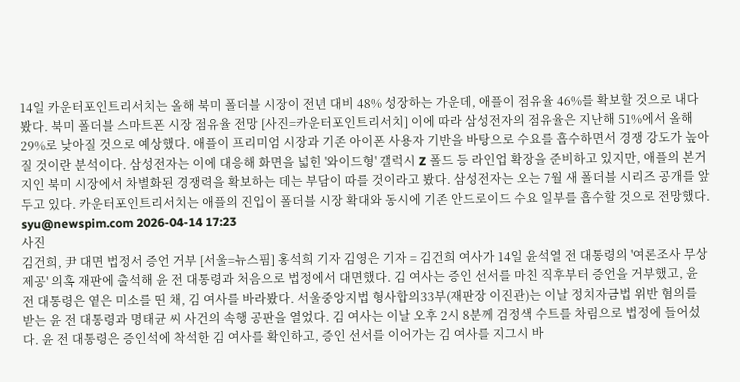14일 카운터포인트리서치는 올해 북미 폴더블 시장이 전년 대비 48% 성장하는 가운데, 애플이 점유율 46%를 확보할 것으로 내다봤다. 북미 폴더블 스마트폰 시장 점유율 전망 [사진=카운터포인트리서치] 이에 따라 삼성전자의 점유율은 지난해 51%에서 올해 29%로 낮아질 것으로 예상했다. 애플이 프리미엄 시장과 기존 아이폰 사용자 기반을 바탕으로 수요를 흡수하면서 경쟁 강도가 높아질 것이란 분석이다. 삼성전자는 이에 대응해 화면을 넓힌 '와이드형' 갤럭시 Z 폴드 등 라인업 확장을 준비하고 있지만, 애플의 본거지인 북미 시장에서 차별화된 경쟁력을 확보하는 데는 부담이 따를 것이라고 봤다. 삼성전자는 오는 7월 새 폴더블 시리즈 공개를 앞두고 있다. 카운터포인트리서치는 애플의 진입이 폴더블 시장 확대와 동시에 기존 안드로이드 수요 일부를 흡수할 것으로 전망했다. syu@newspim.com 2026-04-14 17:23
사진
김건희, 尹 대면 법정서 증언 거부 [서울=뉴스핌] 홍석희 기자 김영은 기자 = 김건희 여사가 14일 윤석열 전 대통령의 '여론조사 무상 제공' 의혹 재판에 출석해 윤 전 대통령과 처음으로 법정에서 대면했다. 김 여사는 증인 선서를 마친 직후부터 증언을 거부했고, 윤 전 대통령은 옅은 미소를 띤 채, 김 여사를 바라봤다. 서울중앙지법 형사합의33부(재판장 이진관)는 이날 정치자금법 위반 혐의를 받는 윤 전 대통령과 명태균 씨 사건의 속행 공판을 열었다. 김 여사는 이날 오후 2시 8분께 검정색 수트를 차림으로 법정에 들어섰다. 윤 전 대통령은 증인석에 착석한 김 여사를 확인하고, 증인 선서를 이어가는 김 여사를 지그시 바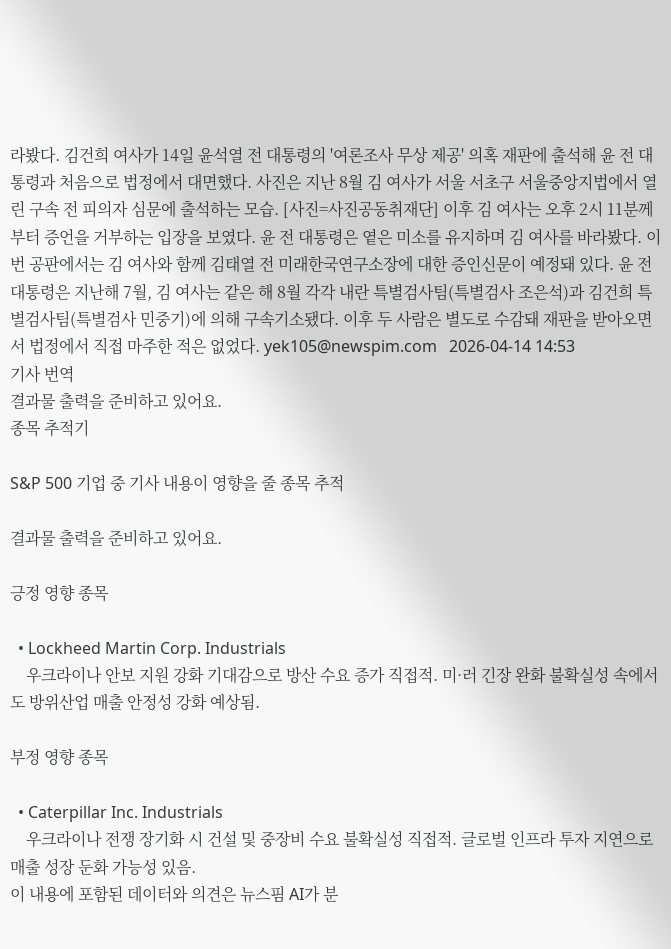라봤다. 김건희 여사가 14일 윤석열 전 대통령의 '여론조사 무상 제공' 의혹 재판에 출석해 윤 전 대통령과 처음으로 법정에서 대면했다. 사진은 지난 8월 김 여사가 서울 서초구 서울중앙지법에서 열린 구속 전 피의자 심문에 출석하는 모습. [사진=사진공동취재단] 이후 김 여사는 오후 2시 11분께부터 증언을 거부하는 입장을 보였다. 윤 전 대통령은 옅은 미소를 유지하며 김 여사를 바라봤다. 이번 공판에서는 김 여사와 함께 김태열 전 미래한국연구소장에 대한 증인신문이 예정돼 있다. 윤 전 대통령은 지난해 7월, 김 여사는 같은 해 8월 각각 내란 특별검사팀(특별검사 조은석)과 김건희 특별검사팀(특별검사 민중기)에 의해 구속기소됐다. 이후 두 사람은 별도로 수감돼 재판을 받아오면서 법정에서 직접 마주한 적은 없었다. yek105@newspim.com   2026-04-14 14:53
기사 번역
결과물 출력을 준비하고 있어요.
종목 추적기

S&P 500 기업 중 기사 내용이 영향을 줄 종목 추적

결과물 출력을 준비하고 있어요.

긍정 영향 종목

  • Lockheed Martin Corp. Industrials
    우크라이나 안보 지원 강화 기대감으로 방산 수요 증가 직접적. 미·러 긴장 완화 불확실성 속에서도 방위산업 매출 안정성 강화 예상됨.

부정 영향 종목

  • Caterpillar Inc. Industrials
    우크라이나 전쟁 장기화 시 건설 및 중장비 수요 불확실성 직접적. 글로벌 인프라 투자 지연으로 매출 성장 둔화 가능성 있음.
이 내용에 포함된 데이터와 의견은 뉴스핌 AI가 분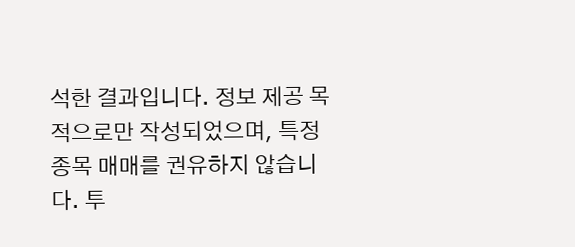석한 결과입니다. 정보 제공 목적으로만 작성되었으며, 특정 종목 매매를 권유하지 않습니다. 투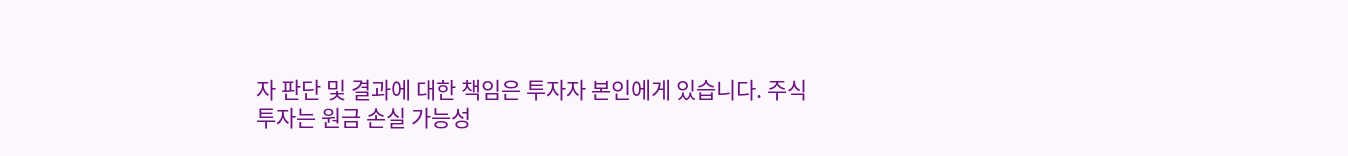자 판단 및 결과에 대한 책임은 투자자 본인에게 있습니다. 주식 투자는 원금 손실 가능성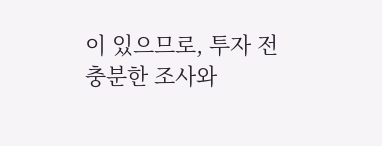이 있으므로, 투자 전 충분한 조사와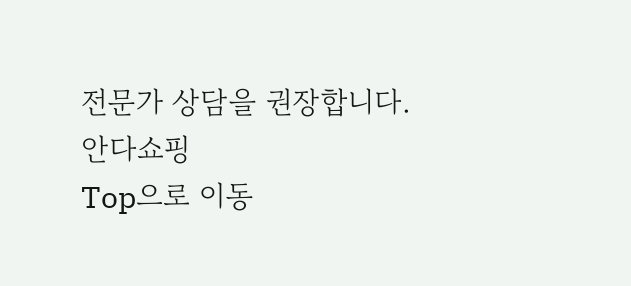전문가 상담을 권장합니다.
안다쇼핑
Top으로 이동